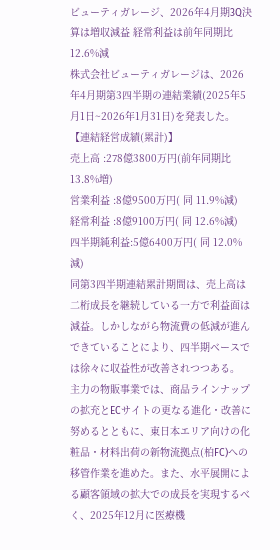ビューティガレージ、2026年4月期3Q決算は増収減益 経常利益は前年同期比12.6%減
株式会社ビューティガレージは、2026年4月期第3四半期の連結業績(2025年5月1日~2026年1月31日)を発表した。
【連結経営成績(累計)】
売上高 :278億3800万円(前年同期比 13.8%増)
営業利益 :8億9500万円( 同 11.9%減)
経常利益 :8億9100万円( 同 12.6%減)
四半期純利益:5億6400万円( 同 12.0%減)
同第3四半期連結累計期間は、売上高は二桁成長を継続している一方で利益面は減益。しかしながら物流費の低減が進んできていることにより、四半期ベースでは徐々に収益性が改善されつつある。
主力の物販事業では、商品ラインナップの拡充とECサイトの更なる進化・改善に努めるとともに、東日本エリア向けの化粧品・材料出荷の新物流拠点(柏FC)への移管作業を進めた。また、水平展開による顧客領域の拡大での成長を実現するべく、2025年12月に医療機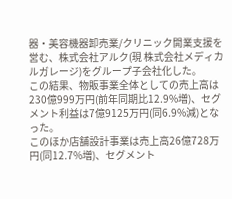器・美容機器卸売業/クリニック開業支援を営む、株式会社アルク(現 株式会社メディカルガレージ)をグループ子会社化した。
この結果、物販事業全体としての売上高は230億999万円(前年同期比12.9%増)、セグメント利益は7億9125万円(同6.9%減)となった。
このほか店舗設計事業は売上高26億728万円(同12.7%増)、セグメント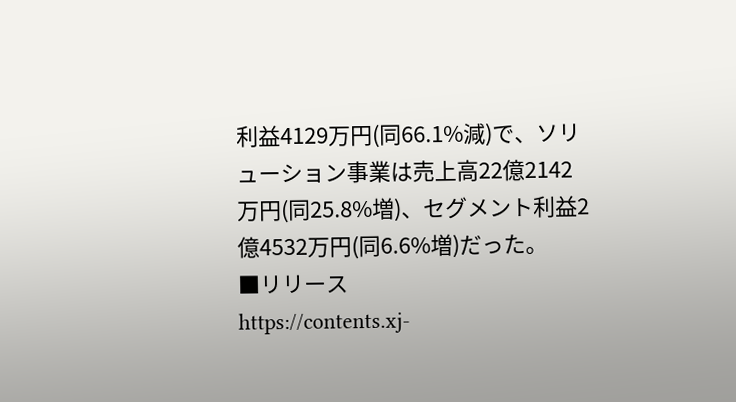利益4129万円(同66.1%減)で、ソリューション事業は売上高22億2142万円(同25.8%増)、セグメント利益2億4532万円(同6.6%増)だった。
■リリース
https://contents.xj-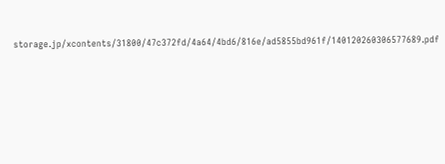storage.jp/xcontents/31800/47c372fd/4a64/4bd6/816e/ad5855bd961f/140120260306577689.pdf